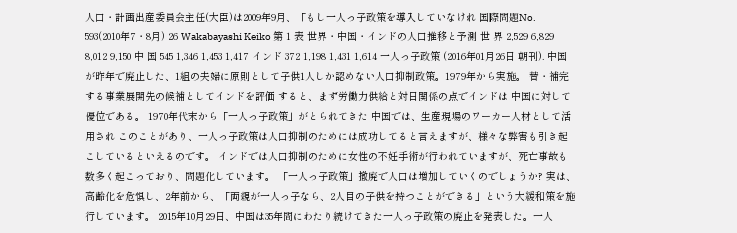人口・計画出産委員会主任(大臣)は2009年9月、「もし一人っ子政策を導入していなけれ 国際問題No. 593(2010年7・8月) 26 Wakabayashi Keiko 第 1 表 世界・中国・インドの人口推移と予測 世 界 2,529 6,829 8,012 9,150 中 国 545 1,346 1,453 1,417 インド 372 1,198 1,431 1,614 一人っ子政策 (2016年01月26日 朝刊). 中国が昨年で廃止した、1組の夫婦に原則として子供1人しか認めない人口抑制政策。1979年から実施。 替・補完する事業展開先の候補としてインドを評価 すると、まず労働力供給と対日関係の点でインドは 中国に対して優位である。 1970年代末から「一人っ子政策」がとられてきた 中国では、生産現場のワーカー人材として活用され このことがあり、一人っ子政策は人口抑制のためには成功してると言えますが、様々な弊害も引き起こしているといえるのです。 インドでは人口抑制のために女性の不妊手術が行われていますが、死亡事故も数多く起こっており、問題化しています。 「一人っ子政策」撤廃で人口は増加していくのでしょうか? 実は、高齢化を危惧し、2年前から、「両親が一人っ子なら、2人目の子供を持つことができる」という大緩和策を施行しています。 2015年10月29日、中国は35年間にわたり続けてきた一人っ子政策の廃止を発表した。一人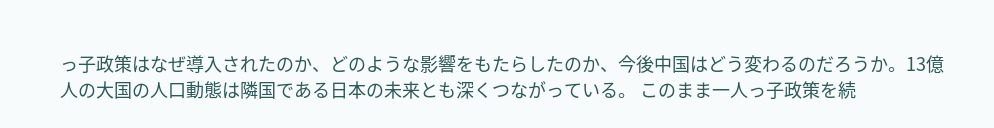っ子政策はなぜ導入されたのか、どのような影響をもたらしたのか、今後中国はどう変わるのだろうか。13億人の大国の人口動態は隣国である日本の未来とも深くつながっている。 このまま一人っ子政策を続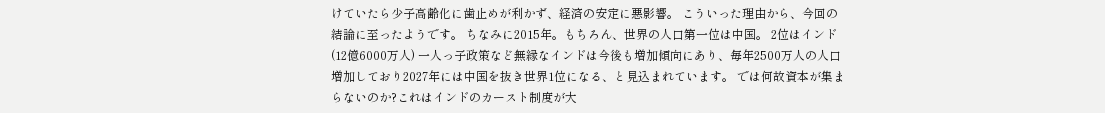けていたら少子高齢化に歯止めが利かず、経済の安定に悪影響。 こういった理由から、今回の結論に至ったようです。 ちなみに2015年。もちろん、世界の人口第一位は中国。 2位はインド(12億6000万人) 一人っ子政策など無縁なインドは今後も増加傾向にあり、毎年2500万人の人口増加しており2027年には中国を抜き世界1位になる、と見込まれています。 では何故資本が集まらないのか?これはインドのカースト制度が大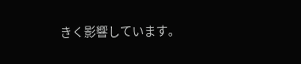きく影響しています。